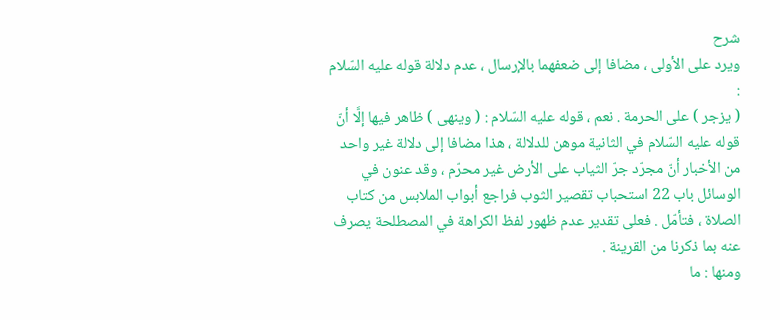شرح
ويرد على الأولى ، مضافا إلى ضعفهما بالإرسال ، عدم دلالة قوله عليه السّلام :
( يزجر ) على الحرمة . نعم ، قوله عليه السّلام : ( وينهى ) ظاهر فيها إلَّا أنّ قوله عليه السّلام في الثانية موهن للدلالة ، هذا مضافا إلى دلالة غير واحد من الأخبار أنّ مجرّد جرّ الثياب على الأرض غير محرّم ، وقد عنون في الوسائل باب 22 استحباب تقصير الثوب فراجع أبواب الملابس من كتاب الصلاة ، فتأمّل . فعلى تقدير عدم ظهور لفظ الكراهة في المصطلحة يصرف عنه بما ذكرنا من القرينة .
ومنها : ما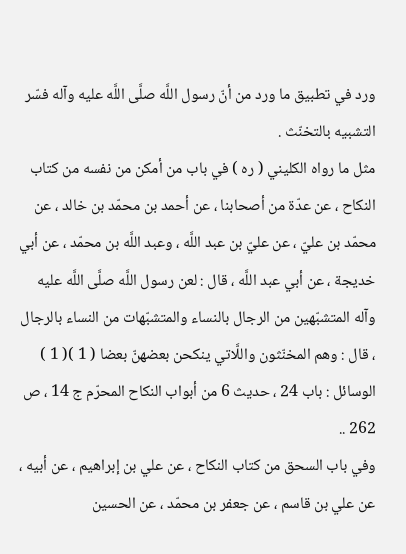ورد في تطبيق ما ورد من أنّ رسول اللَّه صلَّى اللَّه عليه وآله فسّر التشبيه بالتخنّث .
مثل ما رواه الكليني ( ره ) في باب من أمكن من نفسه من كتاب النكاح ، عن عدّة من أصحابنا ، عن أحمد بن محمّد بن خالد ، عن محمّد بن عليّ ، عن عليّ بن عبد اللَّه ، وعبد اللَّه بن محمّد ، عن أبي خديجة ، عن أبي عبد اللَّه ، قال : لعن رسول اللَّه صلَّى اللَّه عليه وآله المتشبّهين من الرجال بالنساء والمتشبّهات من النساء بالرجال ، قال : وهم المخنّثون واللَّاتي ينكحن بعضهنّ بعضا ( 1 )( 1 ) الوسائل : باب 24 ، حديث 6 من أبواب النكاح المحرّم ج 14 ، ص 262 ..
وفي باب السحق من كتاب النكاح ، عن علي بن إبراهيم ، عن أبيه ، عن علي بن قاسم ، عن جعفر بن محمّد ، عن الحسين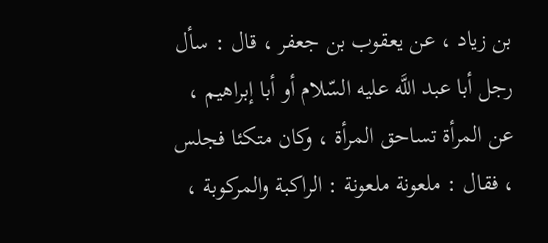بن زياد ، عن يعقوب بن جعفر ، قال : سأل رجل أبا عبد اللَّه عليه السّلام أو أبا إبراهيم ، عن المرأة تساحق المرأة ، وكان متكئا فجلس ، فقال : ملعونة ملعونة : الراكبة والمركوبة ،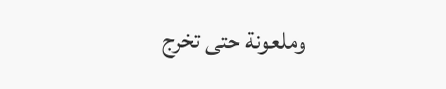وملعونة حتى تخرج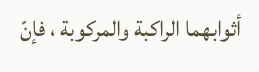أثوابهما الراكبة والمركوبة ، فإنّ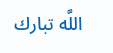اللَّه تبارك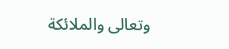وتعالى والملائكة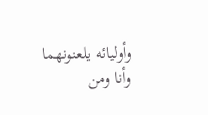وأوليائه يلعنونهما وأنا ومن